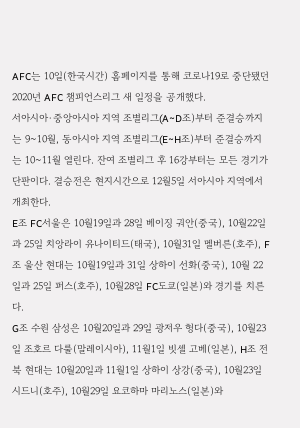AFC는 10일(한국시간) 홈페이지를 통해 코로나19로 중단됐던 2020년 AFC 챔피언스리그 새 일정을 공개했다.
서아시아·중앙아시아 지역 조별리그(A~D조)부터 준결승까지는 9~10월, 동아시아 지역 조별리그(E~H조)부터 준결승까지는 10~11월 열린다. 잔여 조별리그 후 16강부터는 모든 경기가 단판이다. 결승전은 현지시간으로 12월5일 서아시아 지역에서 개최한다.
E조 FC서울은 10월19일과 28일 베이징 궈안(중국), 10월22일과 25일 치앙라이 유나이티드(태국), 10월31일 멜버른(호주), F조 울산 현대는 10월19일과 31일 상하이 선화(중국), 10월 22일과 25일 퍼스(호주), 10월28일 FC도쿄(일본)와 경기를 치른다.
G조 수원 삼성은 10월20일과 29일 광저우 헝다(중국), 10월23일 조호르 다룰(말레이시아), 11월1일 빗셀 고베(일본), H조 전북 현대는 10월20일과 11월1일 상하이 상강(중국), 10월23일 시드니(호주), 10월29일 요코하마 마리노스(일본)와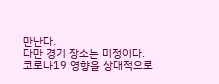만난다.
다만 경기 장소는 미정이다. 코로나19 영향을 상대적으로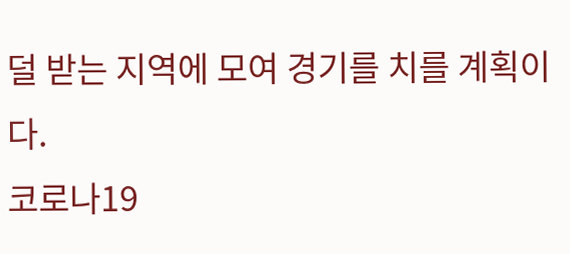덜 받는 지역에 모여 경기를 치를 계획이다.
코로나19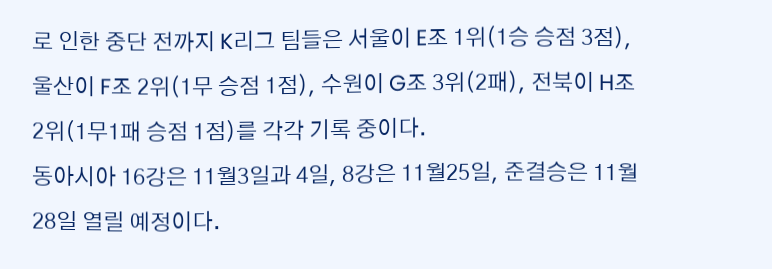로 인한 중단 전까지 K리그 팀들은 서울이 E조 1위(1승 승점 3점), 울산이 F조 2위(1무 승점 1점), 수원이 G조 3위(2패), 전북이 H조 2위(1무1패 승점 1점)를 각각 기록 중이다.
동아시아 16강은 11월3일과 4일, 8강은 11월25일, 준결승은 11월28일 열릴 예정이다.